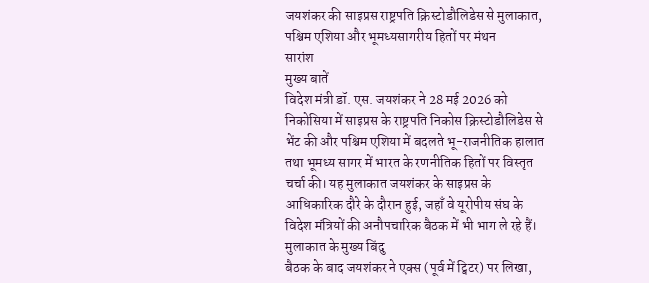जयशंकर की साइप्रस राष्ट्रपति क्रिस्टोडौलिडेस से मुलाकात, पश्चिम एशिया और भूमध्यसागरीय हितों पर मंथन
सारांश
मुख्य बातें
विदेश मंत्री डॉ. एस. जयशंकर ने 28 मई 2026 को निकोसिया में साइप्रस के राष्ट्रपति निकोस क्रिस्टोडौलिडेस से भेंट की और पश्चिम एशिया में बदलते भू-राजनीतिक हालात तथा भूमध्य सागर में भारत के रणनीतिक हितों पर विस्तृत चर्चा की। यह मुलाकात जयशंकर के साइप्रस के आधिकारिक दौरे के दौरान हुई, जहाँ वे यूरोपीय संघ के विदेश मंत्रियों की अनौपचारिक बैठक में भी भाग ले रहे हैं।
मुलाकात के मुख्य बिंदु
बैठक के बाद जयशंकर ने एक्स (पूर्व में ट्विटर) पर लिखा,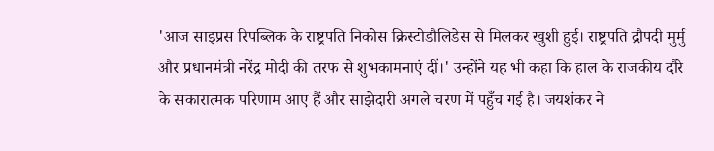'आज साइप्रस रिपब्लिक के राष्ट्रपति निकोस क्रिस्टोडौलिडेस से मिलकर खुशी हुई। राष्ट्रपति द्रौपदी मुर्मु और प्रधानमंत्री नरेंद्र मोदी की तरफ से शुभकामनाएं दीं।' उन्होंने यह भी कहा कि हाल के राजकीय दौरे के सकारात्मक परिणाम आए हैं और साझेदारी अगले चरण में पहुँच गई है। जयशंकर ने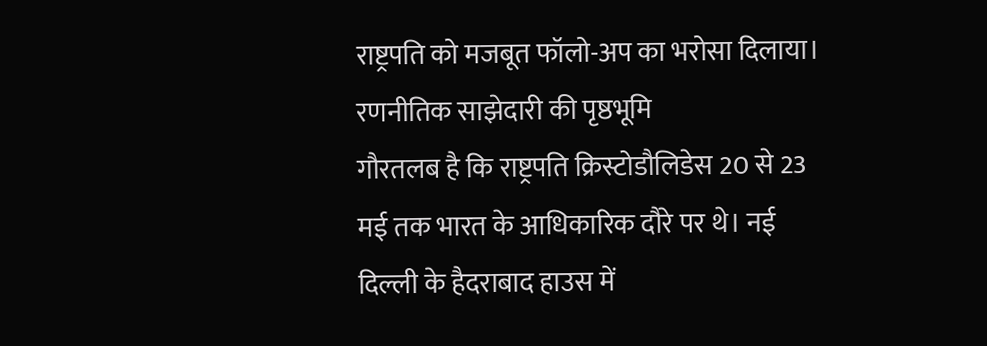राष्ट्रपति को मजबूत फॉलो-अप का भरोसा दिलाया।
रणनीतिक साझेदारी की पृष्ठभूमि
गौरतलब है कि राष्ट्रपति क्रिस्टोडौलिडेस 20 से 23 मई तक भारत के आधिकारिक दौरे पर थे। नई दिल्ली के हैदराबाद हाउस में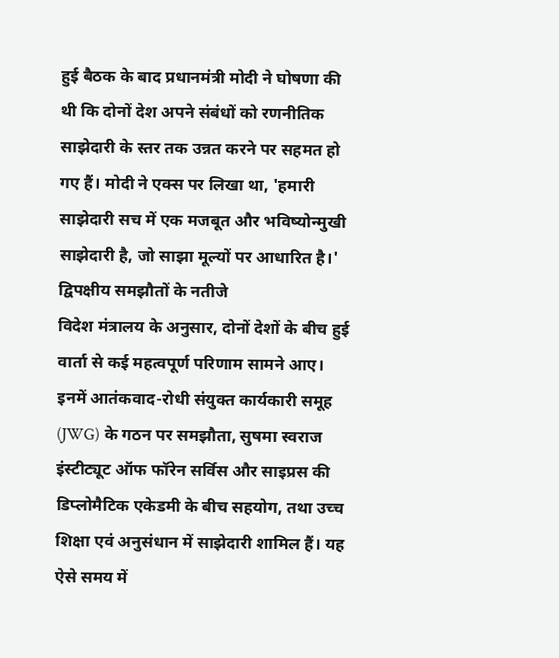हुई बैठक के बाद प्रधानमंत्री मोदी ने घोषणा की थी कि दोनों देश अपने संबंधों को रणनीतिक साझेदारी के स्तर तक उन्नत करने पर सहमत हो गए हैं। मोदी ने एक्स पर लिखा था, 'हमारी साझेदारी सच में एक मजबूत और भविष्योन्मुखी साझेदारी है, जो साझा मूल्यों पर आधारित है।'
द्विपक्षीय समझौतों के नतीजे
विदेश मंत्रालय के अनुसार, दोनों देशों के बीच हुई वार्ता से कई महत्वपूर्ण परिणाम सामने आए। इनमें आतंकवाद-रोधी संयुक्त कार्यकारी समूह (JWG) के गठन पर समझौता, सुषमा स्वराज इंस्टीट्यूट ऑफ फॉरेन सर्विस और साइप्रस की डिप्लोमैटिक एकेडमी के बीच सहयोग, तथा उच्च शिक्षा एवं अनुसंधान में साझेदारी शामिल हैं। यह ऐसे समय में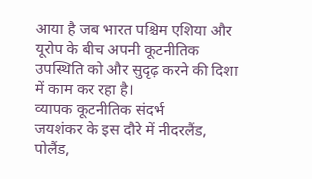आया है जब भारत पश्चिम एशिया और यूरोप के बीच अपनी कूटनीतिक उपस्थिति को और सुदृढ़ करने की दिशा में काम कर रहा है।
व्यापक कूटनीतिक संदर्भ
जयशंकर के इस दौरे में नीदरलैंड, पोलैंड,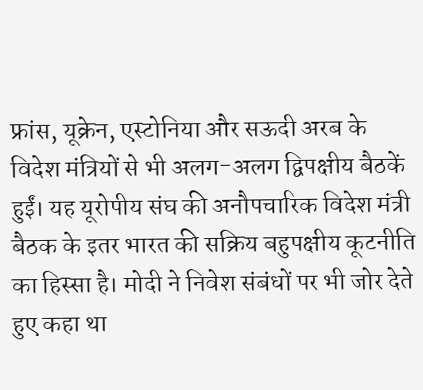फ्रांस, यूक्रेन, एस्टोनिया और सऊदी अरब के विदेश मंत्रियों से भी अलग-अलग द्विपक्षीय बैठकें हुईं। यह यूरोपीय संघ की अनौपचारिक विदेश मंत्री बैठक के इतर भारत की सक्रिय बहुपक्षीय कूटनीति का हिस्सा है। मोदी ने निवेश संबंधों पर भी जोर देते हुए कहा था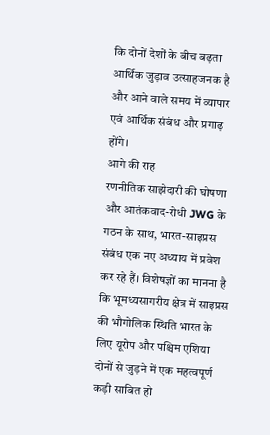कि दोनों देशों के बीच बढ़ता आर्थिक जुड़ाव उत्साहजनक है और आने वाले समय में व्यापार एवं आर्थिक संबंध और प्रगाढ़ होंगे।
आगे की राह
रणनीतिक साझेदारी की घोषणा और आतंकवाद-रोधी JWG के गठन के साथ, भारत-साइप्रस संबंध एक नए अध्याय में प्रवेश कर रहे हैं। विशेषज्ञों का मानना है कि भूमध्यसागरीय क्षेत्र में साइप्रस की भौगोलिक स्थिति भारत के लिए यूरोप और पश्चिम एशिया दोनों से जुड़ने में एक महत्वपूर्ण कड़ी साबित हो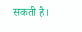सकती है।